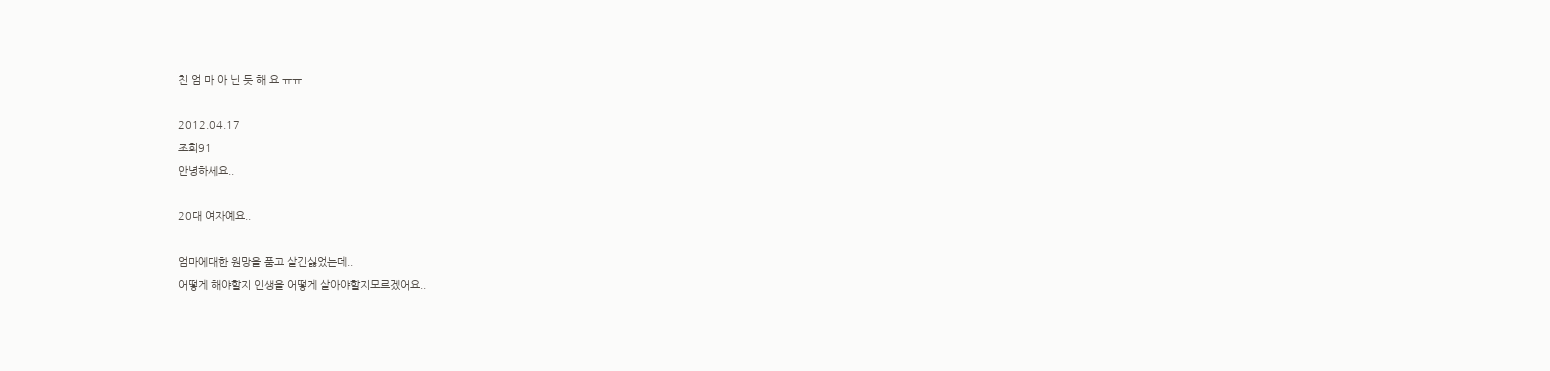친 엄 마 아 닌 듯 해 요 ㅠㅠ

2012.04.17
조회91
안녕하세요..

20대 여자예요..

엄마에대한 원망을 품고 살긴싫었는데..
어떻게 해야할지 인생을 어떻게 살아야할지모르겠어요..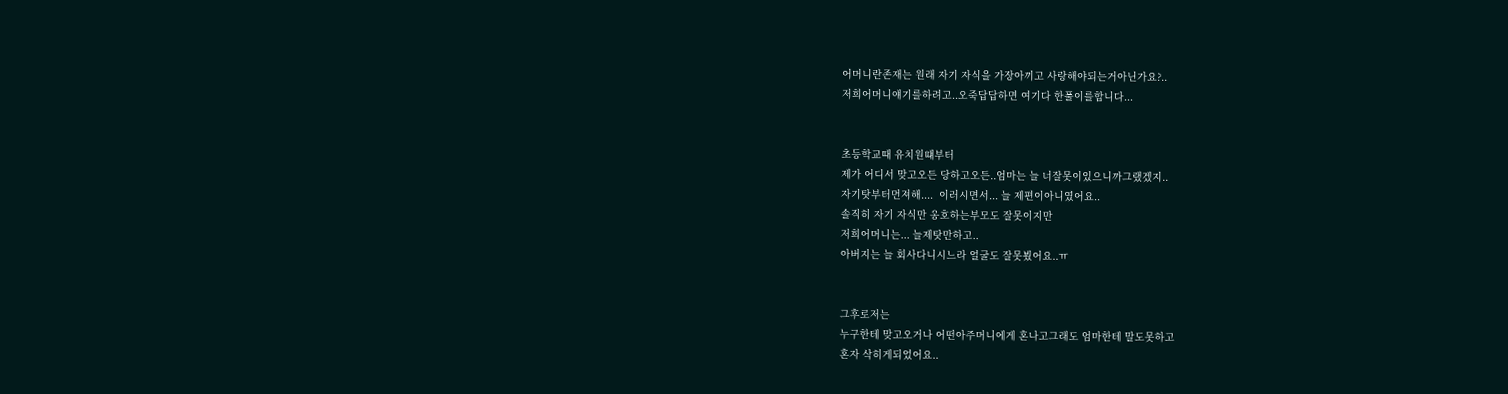어머니란존재는 원래 자기 자식을 가장아끼고 사랑해야되는거아닌가요?..
저희어머니얘기를하려고..오죽답답하면 여기다 한풀이를합니다...


초등학교때 유치원떄부터
제가 어디서 맞고오든 당하고오든..엄마는 늘 너잘못이있으니까그랬겠지..
자기탓부터먼져해....  이러시면서... 늘 제편이아니였어요..
솔직히 자기 자식만 옹호하는부모도 잘못이지만
저희어머니는... 늘제탓만하고..
아버지는 늘 회사다니시느라 얼굴도 잘못뵜어요..ㅠ


그후로저는
누구한테 맞고오거나 어떤아주머니에게 혼나고그래도 엄마한테 말도못하고
혼자 삭히게되었어요..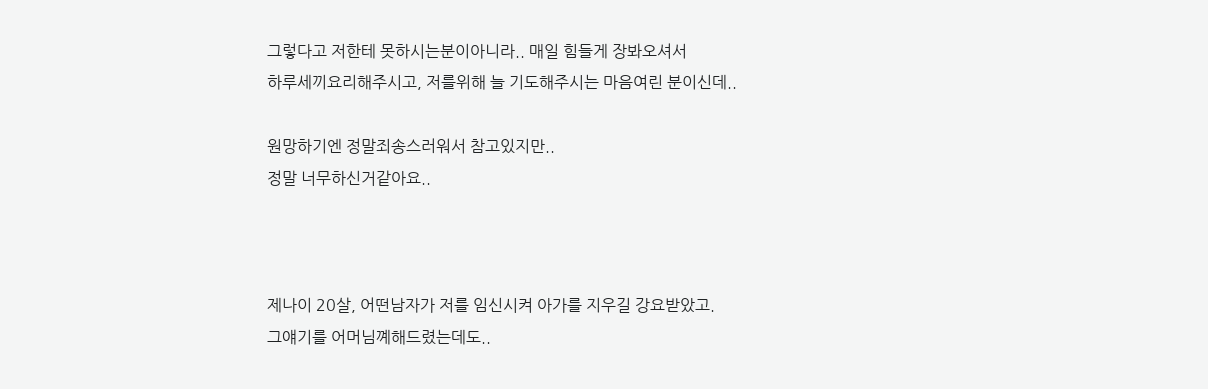그렇다고 저한테 못하시는분이아니라.. 매일 힘들게 장봐오셔서
하루세끼요리해주시고, 저를위해 늘 기도해주시는 마음여린 분이신데..

원망하기엔 정말죄송스러워서 참고있지만..
정말 너무하신거같아요..



제나이 20살, 어떤남자가 저를 임신시켜 아가를 지우길 강요받았고.
그얘기를 어머님꼐해드렸는데도..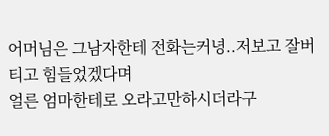어머님은 그남자한테 전화는커녕..저보고 잘버티고 힘들었겠다며
얼른 엄마한테로 오라고만하시더라구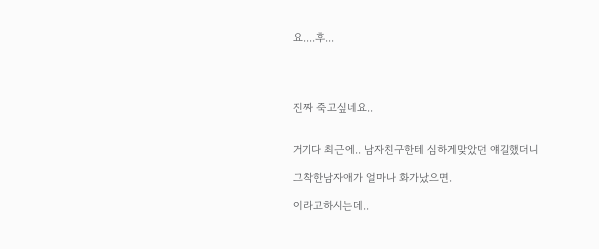요....후...




진짜 죽고싶네요..


거기다 최근에.. 남자친구한테 심하게맞았던 얘길했더니

그착한남자애가 얼마나 화가났으면.

이라고하시는데..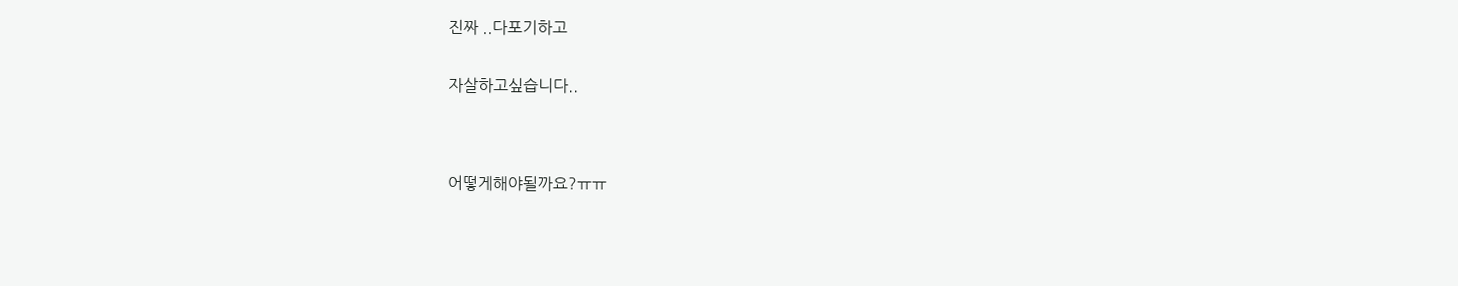진짜 ..다포기하고


자살하고싶습니다..




어떻게해야될까요?ㅠㅠ